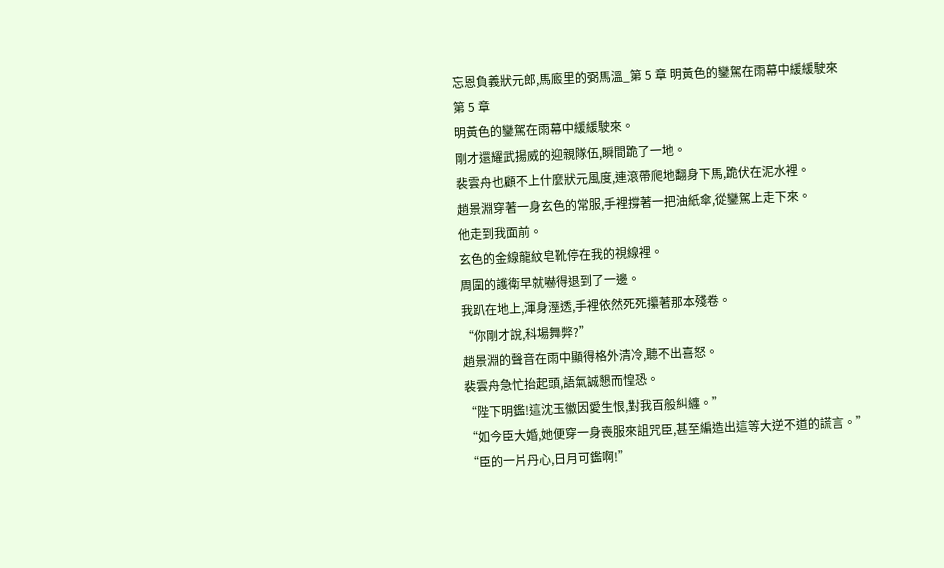忘恩負義狀元郎,馬廄里的弼馬溫_第 5 章 明黃色的鑾駕在雨幕中緩緩駛來
第 5 章
明黃色的鑾駕在雨幕中緩緩駛來。
剛才還耀武揚威的迎親隊伍,瞬間跪了一地。
裴雲舟也顧不上什麼狀元風度,連滾帶爬地翻身下馬,跪伏在泥水裡。
趙景淵穿著一身玄色的常服,手裡撐著一把油紙傘,從鑾駕上走下來。
他走到我面前。
玄色的金線龍紋皂靴停在我的視線裡。
周圍的護衛早就嚇得退到了一邊。
我趴在地上,渾身溼透,手裡依然死死攥著那本殘卷。
“你剛才說,科場舞弊?”
趙景淵的聲音在雨中顯得格外清冷,聽不出喜怒。
裴雲舟急忙抬起頭,語氣誠懇而惶恐。
“陛下明鑑!這沈玉徽因愛生恨,對我百般糾纏。”
“如今臣大婚,她便穿一身喪服來詛咒臣,甚至編造出這等大逆不道的謊言。”
“臣的一片丹心,日月可鑑啊!”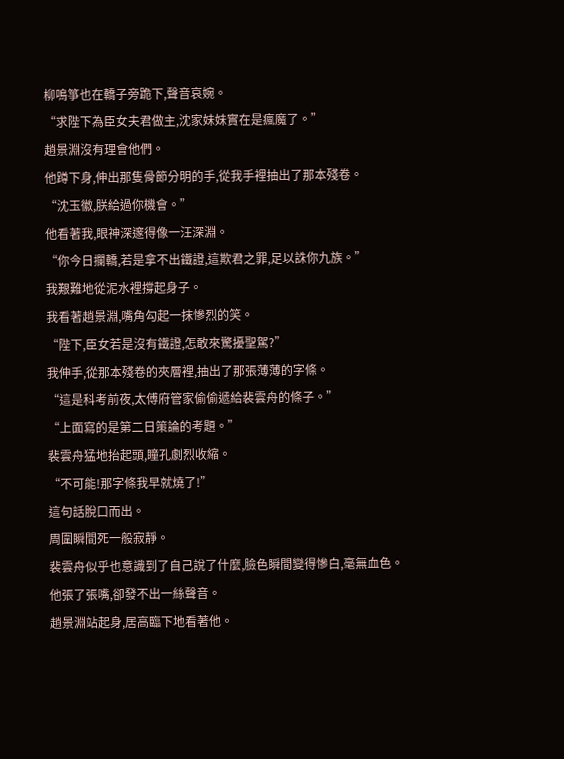柳鳴箏也在轎子旁跪下,聲音哀婉。
“求陛下為臣女夫君做主,沈家妹妹實在是瘋魔了。”
趙景淵沒有理會他們。
他蹲下身,伸出那隻骨節分明的手,從我手裡抽出了那本殘卷。
“沈玉徽,朕給過你機會。”
他看著我,眼神深邃得像一汪深淵。
“你今日攔轎,若是拿不出鐵證,這欺君之罪,足以誅你九族。”
我艱難地從泥水裡撐起身子。
我看著趙景淵,嘴角勾起一抹慘烈的笑。
“陛下,臣女若是沒有鐵證,怎敢來驚擾聖駕?”
我伸手,從那本殘卷的夾層裡,抽出了那張薄薄的字條。
“這是科考前夜,太傅府管家偷偷遞給裴雲舟的條子。”
“上面寫的是第二日策論的考題。”
裴雲舟猛地抬起頭,瞳孔劇烈收縮。
“不可能!那字條我早就燒了!”
這句話脫口而出。
周圍瞬間死一般寂靜。
裴雲舟似乎也意識到了自己說了什麼,臉色瞬間變得慘白,毫無血色。
他張了張嘴,卻發不出一絲聲音。
趙景淵站起身,居高臨下地看著他。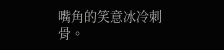嘴角的笑意冰冷刺骨。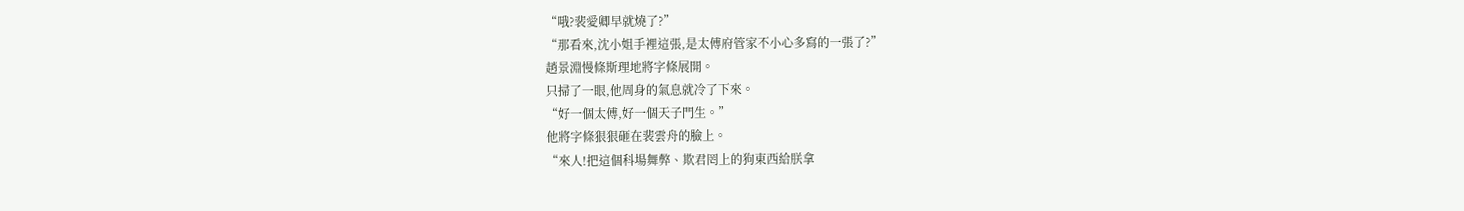“哦?裴愛卿早就燒了?”
“那看來,沈小姐手裡這張,是太傅府管家不小心多寫的一張了?”
趙景淵慢條斯理地將字條展開。
只掃了一眼,他周身的氣息就冷了下來。
“好一個太傅,好一個天子門生。”
他將字條狠狠砸在裴雲舟的臉上。
“來人!把這個科場舞弊、欺君罔上的狗東西給朕拿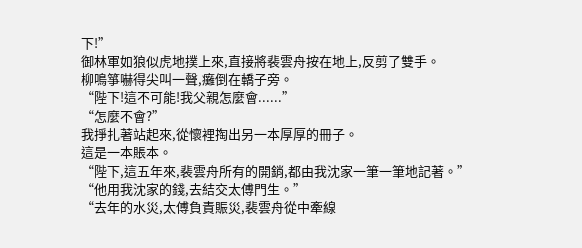下!”
御林軍如狼似虎地撲上來,直接將裴雲舟按在地上,反剪了雙手。
柳鳴箏嚇得尖叫一聲,癱倒在轎子旁。
“陛下!這不可能!我父親怎麼會......”
“怎麼不會?”
我掙扎著站起來,從懷裡掏出另一本厚厚的冊子。
這是一本賬本。
“陛下,這五年來,裴雲舟所有的開銷,都由我沈家一筆一筆地記著。”
“他用我沈家的錢,去結交太傅門生。”
“去年的水災,太傅負責賑災,裴雲舟從中牽線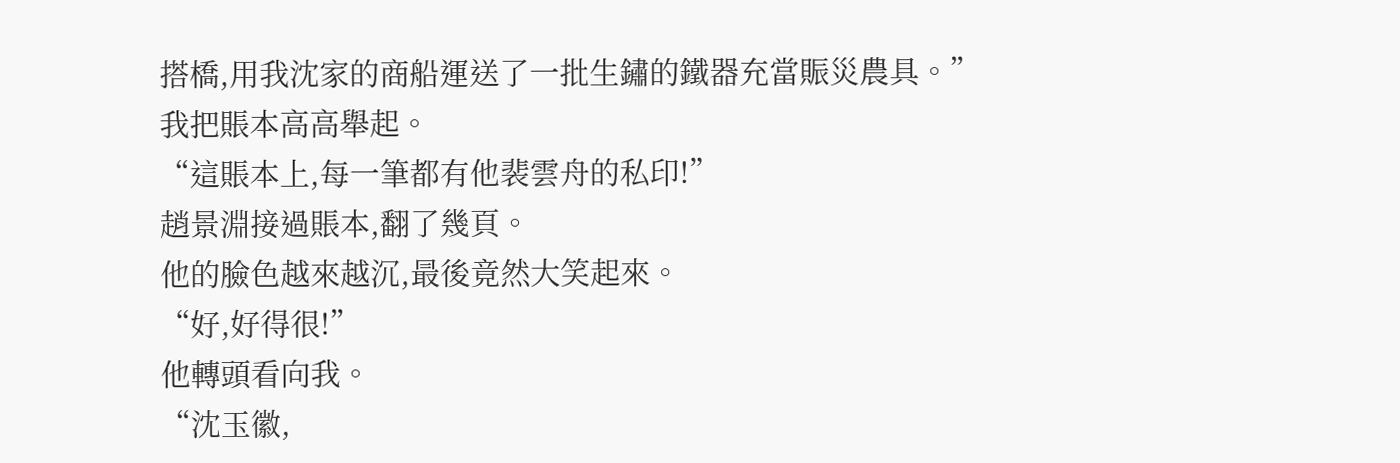搭橋,用我沈家的商船運送了一批生鏽的鐵器充當賑災農具。”
我把賬本高高舉起。
“這賬本上,每一筆都有他裴雲舟的私印!”
趙景淵接過賬本,翻了幾頁。
他的臉色越來越沉,最後竟然大笑起來。
“好,好得很!”
他轉頭看向我。
“沈玉徽,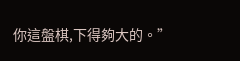你這盤棋,下得夠大的。”